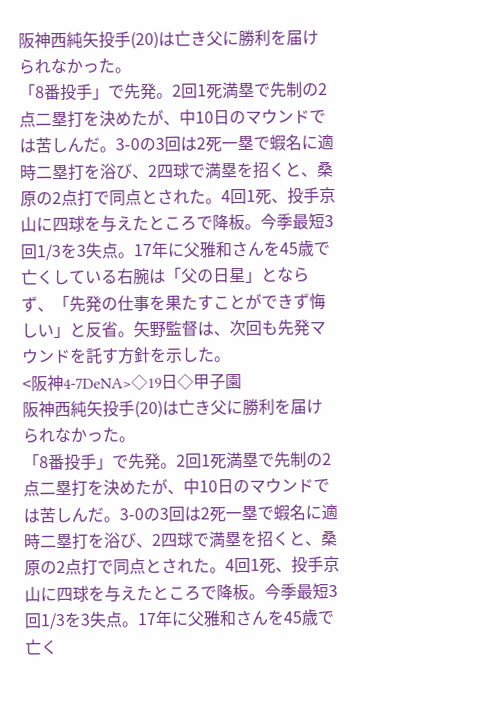阪神西純矢投手(20)は亡き父に勝利を届けられなかった。
「8番投手」で先発。2回1死満塁で先制の2点二塁打を決めたが、中10日のマウンドでは苦しんだ。3-0の3回は2死一塁で蝦名に適時二塁打を浴び、2四球で満塁を招くと、桑原の2点打で同点とされた。4回1死、投手京山に四球を与えたところで降板。今季最短3回1/3を3失点。17年に父雅和さんを45歳で亡くしている右腕は「父の日星」とならず、「先発の仕事を果たすことができず悔しい」と反省。矢野監督は、次回も先発マウンドを託す方針を示した。
<阪神4-7DeNA>◇19日◇甲子園
阪神西純矢投手(20)は亡き父に勝利を届けられなかった。
「8番投手」で先発。2回1死満塁で先制の2点二塁打を決めたが、中10日のマウンドでは苦しんだ。3-0の3回は2死一塁で蝦名に適時二塁打を浴び、2四球で満塁を招くと、桑原の2点打で同点とされた。4回1死、投手京山に四球を与えたところで降板。今季最短3回1/3を3失点。17年に父雅和さんを45歳で亡く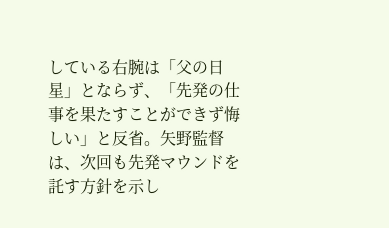している右腕は「父の日星」とならず、「先発の仕事を果たすことができず悔しい」と反省。矢野監督は、次回も先発マウンドを託す方針を示し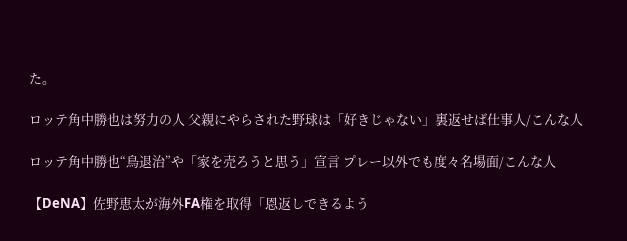た。

ロッテ角中勝也は努力の人 父親にやらされた野球は「好きじゃない」裏返せば仕事人/こんな人

ロッテ角中勝也“鳥退治”や「家を売ろうと思う」宣言 プレー以外でも度々名場面/こんな人

【DeNA】佐野恵太が海外FA権を取得「恩返しできるよう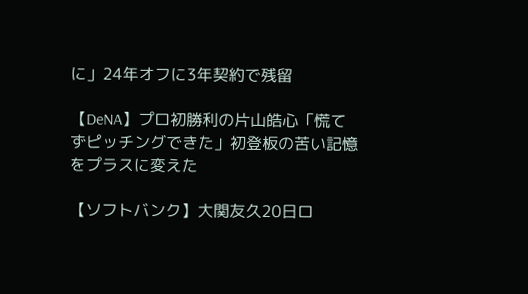に」24年オフに3年契約で残留

【DeNA】プロ初勝利の片山皓心「慌てずピッチングできた」初登板の苦い記憶をプラスに変えた

【ソフトバンク】大関友久20日ロ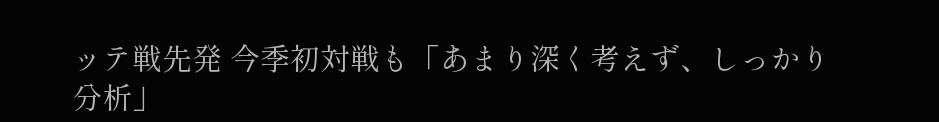ッテ戦先発 今季初対戦も「あまり深く考えず、しっかり分析」